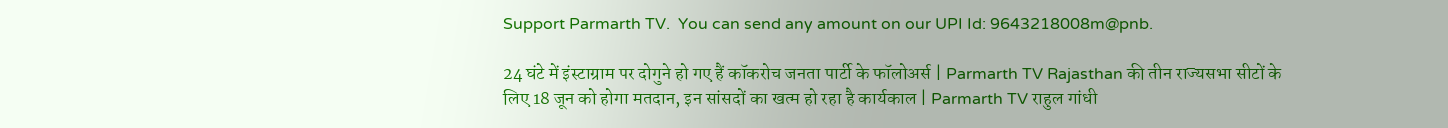Support Parmarth TV.  You can send any amount on our UPI Id: 9643218008m@pnb.

24 घंटे में इंस्टाग्राम पर दोगुने हो गए हैं कॉकरोच जनता पार्टी के फॉलोअर्स | Parmarth TV Rajasthan की तीन राज्यसभा सीटों के लिए 18 जून को होगा मतदान, इन सांसदों का खत्म हो रहा है कार्यकाल | Parmarth TV राहुल गांधी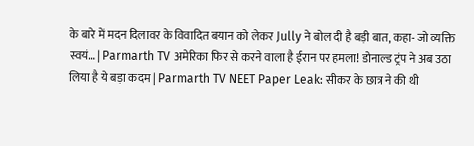के बारे में मदन दिलावर के विवादित बयान को लेकर Jully ने बोल दी है बड़ी बात, कहा- जो व्यक्ति स्वयं… | Parmarth TV अमेरिका फिर से करने वाला है ईरान पर हमला! डोनाल्ड ट्रंप ने अब उठा लिया है ये बड़ा कदम | Parmarth TV NEET Paper Leak: सीकर के छात्र ने की थी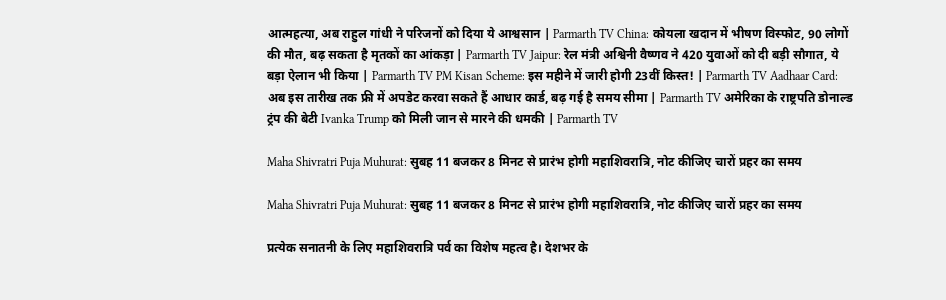आत्महत्या, अब राहुल गांधी ने परिजनों को दिया ये आश्वसान | Parmarth TV China: कोयला खदान में भीषण विस्फोट, 90 लोगों की मौत, बढ़ सकता है मृतकों का आंकड़ा | Parmarth TV Jaipur: रेल मंत्री अश्विनी वैष्णव ने 420 युवाओं को दी बड़ी सौगात, ये बड़ा ऐलान भी किया | Parmarth TV PM Kisan Scheme: इस महीने में जारी होगी 23वीं किस्त! | Parmarth TV Aadhaar Card: अब इस तारीख तक फ्री में अपडेट करवा सकते हैं आधार कार्ड, बढ़ गई है समय सीमा | Parmarth TV अमेरिका के राष्ट्रपति डोनाल्ड ट्रंप की बेटी Ivanka Trump को मिली जान से मारने की धमकी | Parmarth TV

Maha Shivratri Puja Muhurat: सुबह 11 बजकर 8 मिनट से प्रारंभ होगी महाशिवरात्रि, नोट कीजिए चारों प्रहर का समय

Maha Shivratri Puja Muhurat: सुबह 11 बजकर 8 मिनट से प्रारंभ होगी महाशिवरात्रि, नोट कीजिए चारों प्रहर का समय

प्रत्येक सनातनी के लिए महाशिवरात्रि पर्व का विशेष महत्व है। देशभर के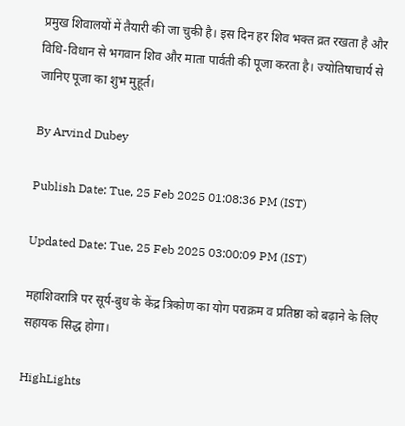प्रमुख शिवालयों में तैयारी की जा चुकी है। इस दिन हर शिव भक्त व्रत रखता है और विधि-विधान से भगवान शिव और माता पार्वती की पूजा करता है। ज्योतिषाचार्य से जानिए पूजा का शुभ मुहूर्त।

By Arvind Dubey

Publish Date: Tue, 25 Feb 2025 01:08:36 PM (IST)

Updated Date: Tue, 25 Feb 2025 03:00:09 PM (IST)

महाशिवरात्रि पर सूर्य-बुध के केंद्र त्रिकोण का योग पराक्रम व प्रतिष्ठा को बढ़ाने के लिए सहायक सिद्ध होगा।

HighLights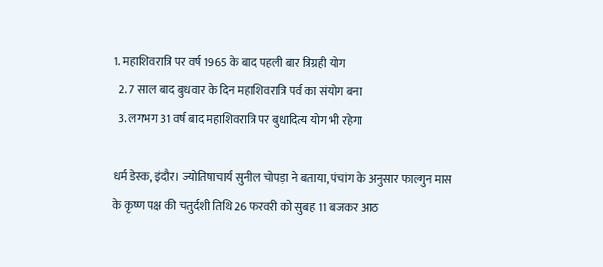1. महाशिवरात्रि पर वर्ष 1965 के बाद पहली बार त्रिग्रही योग
  2. 7 साल बाद बुधवार के दिन महाशिवरात्रि पर्व का संयोग बना
  3. लगभग 31 वर्ष बाद महाशिवरात्रि पर बुधादित्य योग भी रहेगा

धर्म डेस्क, इंदौर। ज्योतिषाचार्य सुनील चोपड़ा ने बताया, पंचांग के अनुसार फाल्गुन मास के कृष्ण पक्ष की चतुर्दशी तिथि 26 फरवरी को सुबह 11 बजकर आठ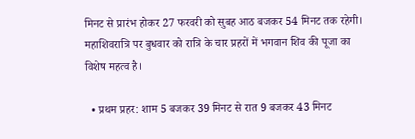मिनट से प्रारंभ होकर 27 फरवरी को सुबह आठ बजकर 54 मिनट तक रहेगी। महाशिवरात्रि पर बुधवार को रात्रि के चार प्रहरों में भगवान शिव की पूजा का विशेष महत्व है।

  • प्रथम प्रहर: शाम 5 बजकर 39 मिनट से रात 9 बजकर 43 मिनट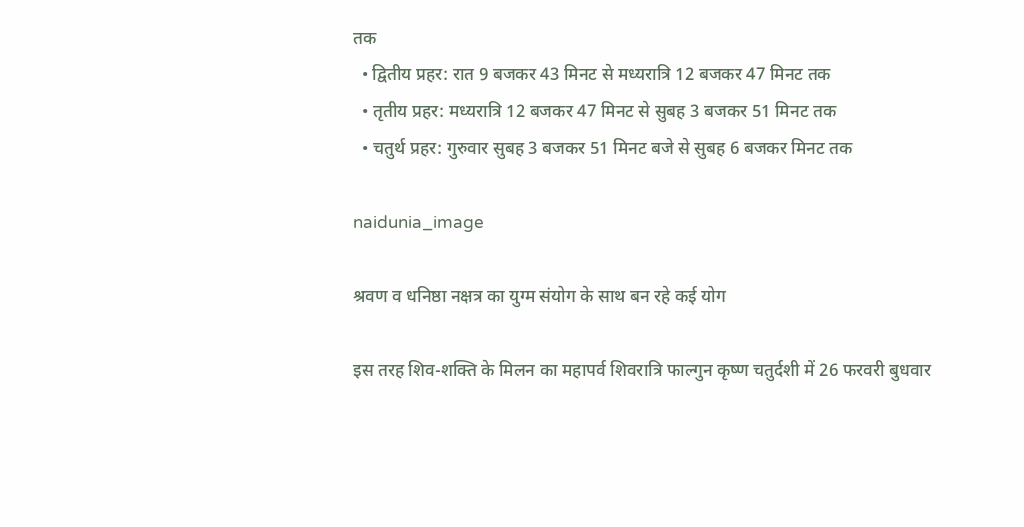तक
  • द्वितीय प्रहर: रात 9 बजकर 43 मिनट से मध्यरात्रि 12 बजकर 47 मिनट तक
  • तृतीय प्रहर: मध्यरात्रि 12 बजकर 47 मिनट से सुबह 3 बजकर 51 मिनट तक
  • चतुर्थ प्रहर: गुरुवार सुबह 3 बजकर 51 मिनट बजे से सुबह 6 बजकर मिनट तक

naidunia_image

श्रवण व धनिष्ठा नक्षत्र का युग्म संयोग के साथ बन रहे कई योग

इस तरह शिव-शक्ति के मिलन का महापर्व शिवरात्रि फाल्गुन कृष्ण चतुर्दशी में 26 फरवरी बुधवार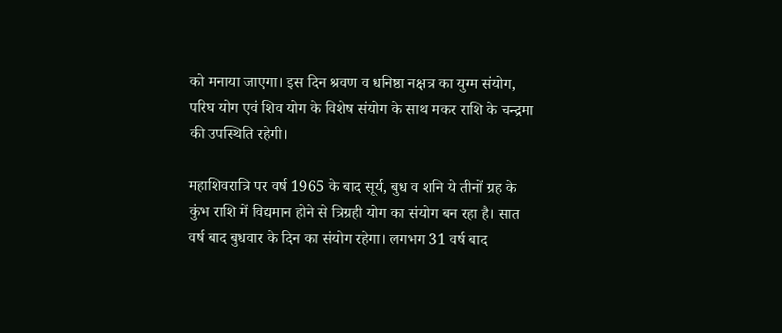को मनाया जाएगा। इस दिन श्रवण व धनिष्ठा नक्षत्र का युग्म संयोग, परिघ योग एवं शिव योग के विशेष संयोग के साथ मकर राशि के चन्द्रमा की उपस्थिति रहेगी।

महाशिवरात्रि पर वर्ष 1965 के बाद सूर्य, बुध व शनि ये तीनों ग्रह के कुंभ राशि में विद्यमान होने से त्रिग्रही योग का संयोग बन रहा है। सात वर्ष बाद बुधवार के दिन का संयोग रहेगा। लगभग 31 वर्ष बाद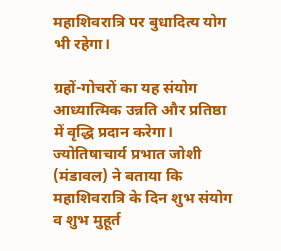महाशिवरात्रि पर बुधादित्य योग भी रहेगा।

ग्रहों-गोचरों का यह संयोग आध्यात्मिक उन्नति और प्रतिष्ठा में वृद्धि प्रदान करेगा। ज्योतिषाचार्य प्रभात जोशी (मंडावल) ने बताया कि महाशिवरात्रि के दिन शुभ संयोग व शुभ मुहूर्त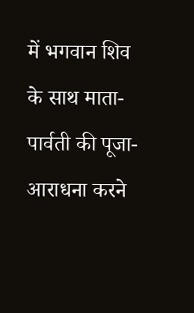में भगवान शिव के साथ माता-पार्वती की पूजा-आराधना करने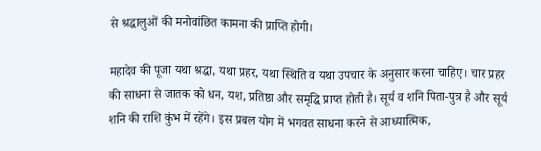से श्रद्धालुओं की मनोवांछित कामना की प्राप्ति होगी।

महादेव की पूजा यथा श्रद्धा, यथा प्रहर, यथा स्थिति व यथा उपचार के अनुसार करना चाहिए। चार प्रहर की साधना से जातक को धन, यश, प्रतिष्ठा और समृद्धि प्राप्त होती है। सूर्य व शनि पिता-पुत्र है और सूर्य शनि की राशि कुंभ में रहेंगे। इस प्रबल योग में भगवत साधना करने से आध्यात्मिक,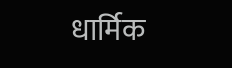धार्मिक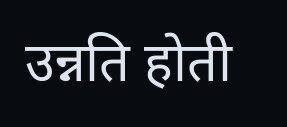उन्नति होती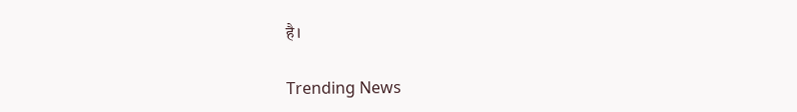है।

Trending News